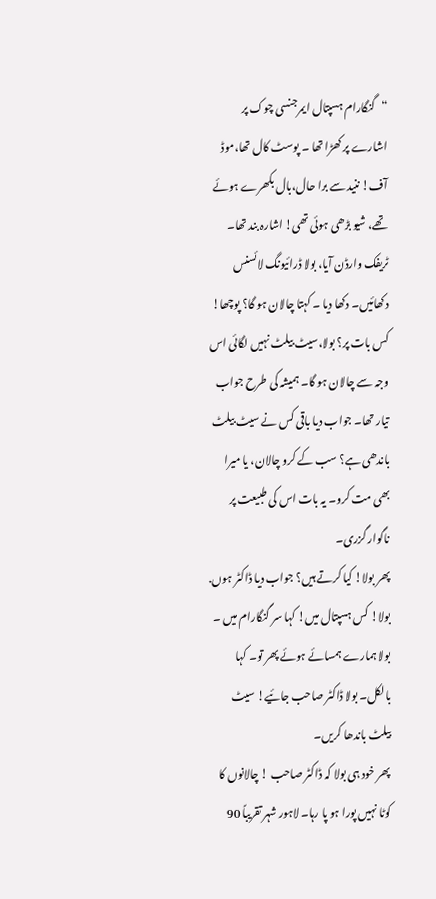“گنگارام ہسپتال ایمرجنسی چوک پر اشارے پر کھڑا تھا ۔ پوسٹ کال تھا،موڈ آف! ننید سے برا حال،بال بکھرے ہوئے تھے، شیو بڑھی ہوئی تھی! اشارہ بند تھا۔ ٹریفک وارڈن آیا، بولا ڈرائیونگ لائسنس دکھائیں۔ دکھا دیا ۔ کہتا چالان ہو گا؟ پوچھا! کس بات پر؟ بولا،سیٹ بیلٹ نہیں لگائی اس وجہ سے چالان ہو گا۔ ہمیشہ کی طرح جواب تیار تھا۔ جواب دیا باقی کس نے سیٹ بیلٹ باندھی ہے؟ سب کے کرو چالان، یا میرا بھی مت کرو۔ یہ بات اس کی طبیعت پر ناگوار گزری۔
پھر بولا! کیا کرتے ہیں؟ جواب دیا ڈاکٹر ہوں. بولا! کس ہسپتال میں! کہا سر گنگارام میں ۔ بولا ہمارے ہمسائے ہوئے پھر تو۔ کہا بالکل۔ بولا ڈاکٹر صاحب جائیے! سیٹ بیلٹ باندھا کریں۔
پھر خود ہی بولا کہ ڈاکٹر صاحب ! چالانوں کا کوٹا نہیں پورا ہو پا رہا۔ لاہور شہر تقریباً 90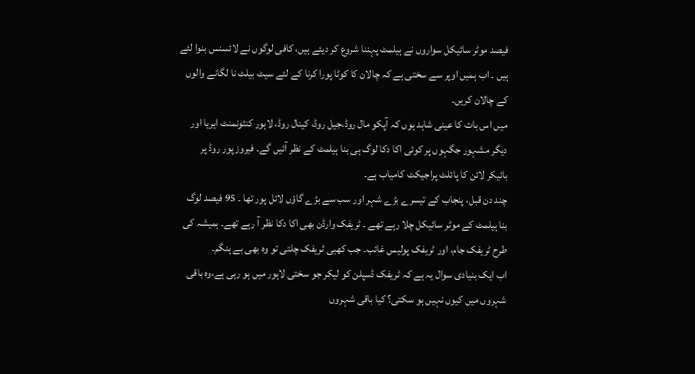فیصد موٹر سائیکل سواروں نے ہیلمٹ پہننا شروع کر دیئے ہیں، کافی لوگوں نے لائسنس بنوا لئے ہیں ۔ اب ہمیں اوپر سے سختی ہے کہ چالان کا کوٹا پورا کرنا کے لئے سیٹ بیلٹ نا لگانے والوں کے چالان کریں۔
میں اس بات کا عینی شاہد ہوں کہ آپکو مال روڈ،جیل روڈ، کینال روڈ، لاہور کنٹونمنٹ ایریا اور دیگر مشہور جگہوں پر کوئی اکا دکا لوگ ہی بنا ہیلمٹ کے نظر آئیں گے۔ فیروز پور روڈ پر بائیکر لائن کا پائلٹ پراجیکٹ کامیاب ہے۔
چند دن قبل، پنجاب کے تیسرے بڑے شہر اور سب سے بڑے گاؤں لائل پور تھا ۔ 95 فیصد لوگ بنا ہیلمٹ کے موٹر سائیکل چلا رہے تھے ۔ ٹریفک وارڈن بھی اکا دکا نظر آ رہے تھے۔ ہمیشہ کی طرح ٹریفک جام، اور ٹریفک پولیس غائب۔ جب کھبی ٹریفک چلتی تو وہ بھی بے ہنگم۔
اب ایک بنیادی سوال یہ ہے کہ ٹریفک ڈسپلن کو لیکر جو سختی لاہور میں ہو رہی ہے،وہ باقی شہروں میں کیوں نہیں ہو سکتی؟ کیا باقی شہروں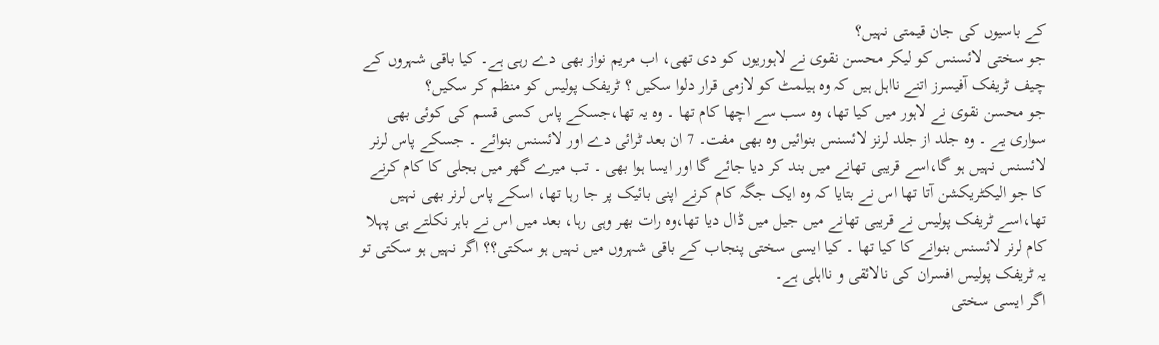کے باسیوں کی جان قیمتی نہیں؟
جو سختی لائسنس کو لیکر محسن نقوی نے لاہوریوں کو دی تھی، اب مریم نواز بھی دے رہی ہے۔ کیا باقی شہروں کے چیف ٹریفک آفیسرز اتنے نااہل ہیں کہ وہ ہیلمٹ کو لازمی قرار دلوا سکیں ؟ ٹریفک پولیس کو منظم کر سکیں؟
جو محسن نقوی نے لاہور میں کیا تھا، وہ سب سے اچھا کام تھا ۔ وہ یہ تھا،جسکے پاس کسی قسم کی کوئی بھی سواری یے ۔ وہ جلد از جلد لرنز لائسنس بنوائیں وہ بھی مفت۔ 7 ان بعد ٹرائی دے اور لائسنس بنوائے ۔ جسکے پاس لرنر لائسنس نہیں ہو گا،اسے قریبی تھانے میں بند کر دیا جائے گا اور ایسا ہوا بھی ۔ تب میرے گھر میں بجلی کا کام کرنے کا جو الیکٹریکشن آتا تھا اس نے بتایا کہ وہ ایک جگہ کام کرنے اپنی بائیک پر جا رہا تھا، اسکے پاس لرنر بھی نہیں تھا،اسے ٹریفک پولیس نے قریبی تھانے میں جیل میں ڈال دیا تھا،وہ رات بھر وہی رہا، بعد میں اس نے باہر نکلتے ہی پہلا کام لرنر لائسنس بنوانے کا کیا تھا ۔ کیا ایسی سختی پنجاب کے باقی شہروں میں نہیں ہو سکتی؟؟ اگر نہیں ہو سکتی تو یہ ٹریفک پولیس افسران کی نالائقی و نااہلی ہے۔
اگر ایسی سختی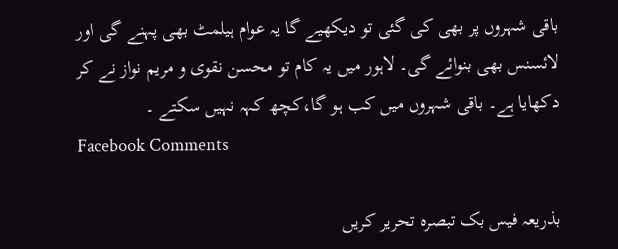باقی شہروں پر بھی کی گئی تو دیکھیے گا یہ عوام ہیلمٹ بھی پہنے گی اور لائسنس بھی بنوائے گی۔ لاہور میں یہ کام تو محسن نقوی و مریم نواز نے کر دکھایا ہے۔ باقی شہروں میں کب ہو گا،کچھ کہہ نہیں سکتے ۔
Facebook Comments

بذریعہ فیس بک تبصرہ تحریر کریں